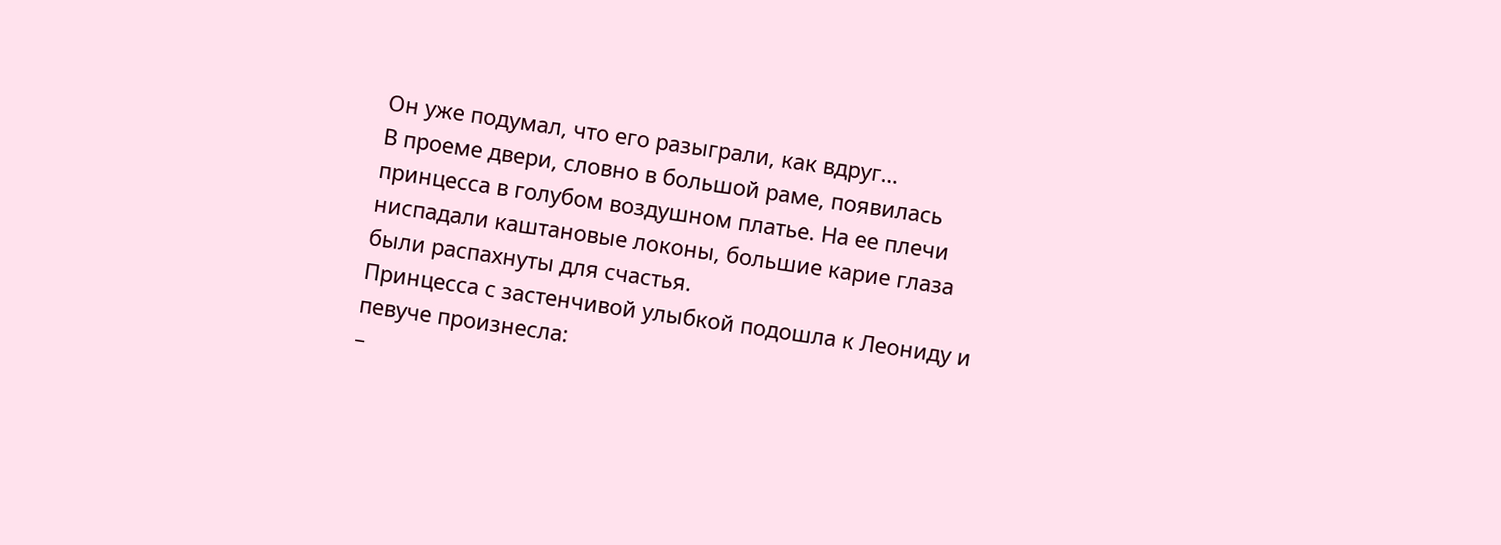Он уже подумал, что его разыграли, как вдруг…
В проеме двери, словно в большой раме, появилась принцесса в голубом воздушном платье. На ее плечи ниспадали каштановые локоны, большие карие глаза были распахнуты для счастья.
Принцесса с застенчивой улыбкой подошла к Леониду и певуче произнесла:
–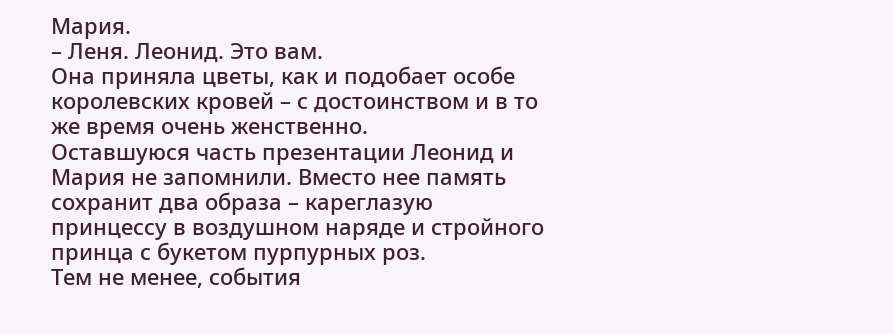Мария.
– Леня. Леонид. Это вам.
Она приняла цветы, как и подобает особе королевских кровей – с достоинством и в то же время очень женственно.
Оставшуюся часть презентации Леонид и Мария не запомнили. Вместо нее память сохранит два образа – кареглазую принцессу в воздушном наряде и стройного принца с букетом пурпурных роз.
Тем не менее, события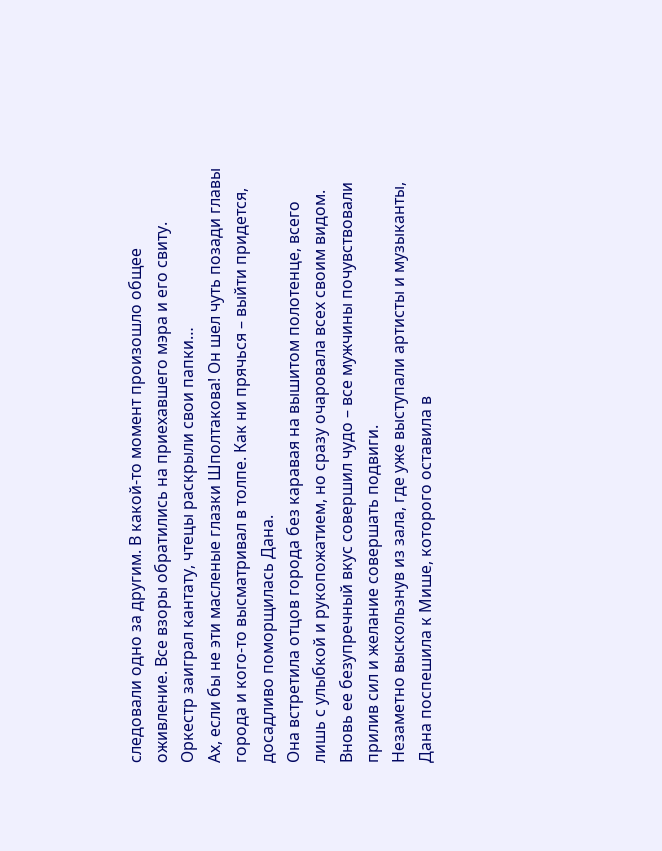следовали одно за другим. В какой-то момент произошло общее оживление. Все взоры обратились на приехавшего мэра и его свиту. Оркестр заиграл кантату, чтецы раскрыли свои папки…
Ах, если бы не эти масленые глазки Шполтакова! Он шел чуть позади главы города и кого-то высматривал в толпе. Как ни прячься – выйти придется, досадливо поморщилась Дана.
Она встретила отцов города без каравая на вышитом полотенце, всего лишь с улыбкой и рукопожатием, но сразу очаровала всех своим видом. Вновь ее безупречный вкус совершил чудо – все мужчины почувствовали прилив сил и желание совершать подвиги.
Незаметно выскользнув из зала, где уже выступали артисты и музыканты, Дана поспешила к Мише, которого оставила в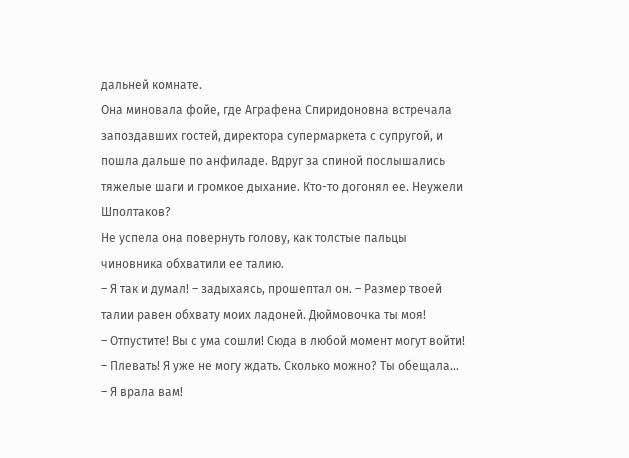дальней комнате.
Она миновала фойе, где Аграфена Спиридоновна встречала запоздавших гостей, директора супермаркета с супругой, и пошла дальше по анфиладе. Вдруг за спиной послышались тяжелые шаги и громкое дыхание. Кто-то догонял ее. Неужели Шполтаков?
Не успела она повернуть голову, как толстые пальцы чиновника обхватили ее талию.
– Я так и думал! – задыхаясь, прошептал он. – Размер твоей талии равен обхвату моих ладоней. Дюймовочка ты моя!
– Отпустите! Вы с ума сошли! Сюда в любой момент могут войти!
– Плевать! Я уже не могу ждать. Сколько можно? Ты обещала…
– Я врала вам!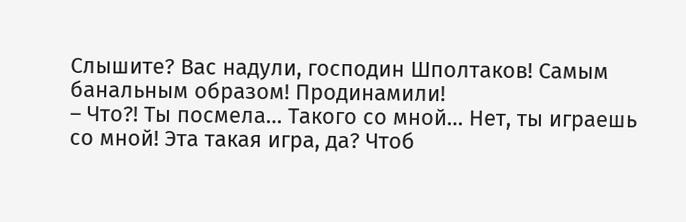Слышите? Вас надули, господин Шполтаков! Самым банальным образом! Продинамили!
– Что?! Ты посмела… Такого со мной… Нет, ты играешь со мной! Эта такая игра, да? Чтоб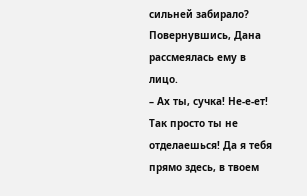сильней забирало?
Повернувшись, Дана рассмеялась ему в лицо.
– Ах ты, сучка! Не-е-ет! Так просто ты не отделаешься! Да я тебя прямо здесь, в твоем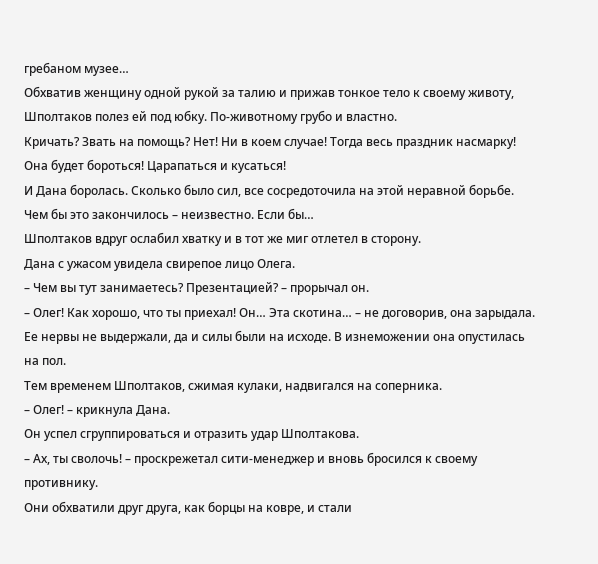гребаном музее…
Обхватив женщину одной рукой за талию и прижав тонкое тело к своему животу, Шполтаков полез ей под юбку. По-животному грубо и властно.
Кричать? Звать на помощь? Нет! Ни в коем случае! Тогда весь праздник насмарку! Она будет бороться! Царапаться и кусаться!
И Дана боролась. Сколько было сил, все сосредоточила на этой неравной борьбе.
Чем бы это закончилось – неизвестно. Если бы…
Шполтаков вдруг ослабил хватку и в тот же миг отлетел в сторону.
Дана с ужасом увидела свирепое лицо Олега.
– Чем вы тут занимаетесь? Презентацией? – прорычал он.
– Олег! Как хорошо, что ты приехал! Он… Эта скотина… – не договорив, она зарыдала.
Ее нервы не выдержали, да и силы были на исходе. В изнеможении она опустилась на пол.
Тем временем Шполтаков, сжимая кулаки, надвигался на соперника.
– Олег! – крикнула Дана.
Он успел сгруппироваться и отразить удар Шполтакова.
– Ах, ты сволочь! – проскрежетал сити-менеджер и вновь бросился к своему противнику.
Они обхватили друг друга, как борцы на ковре, и стали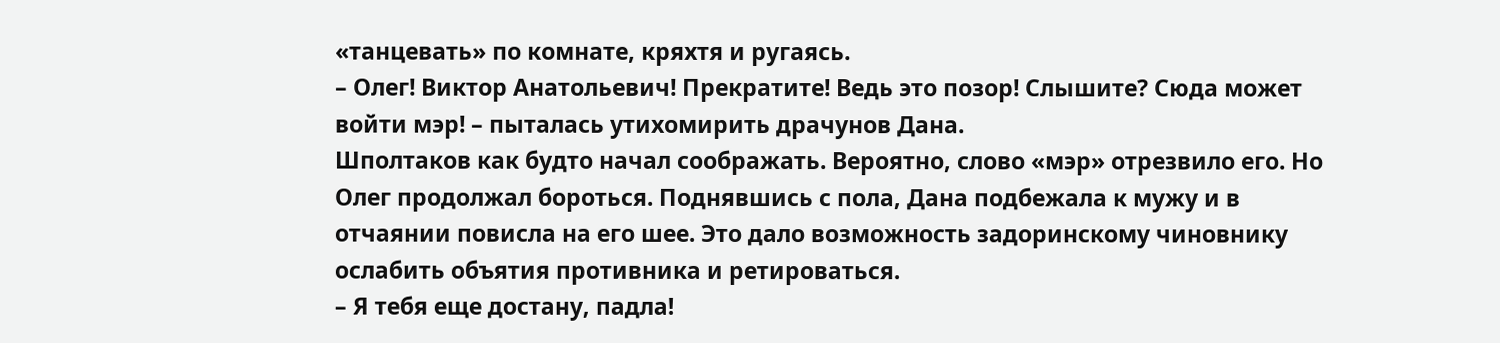«танцевать» по комнате, кряхтя и ругаясь.
– Олег! Виктор Анатольевич! Прекратите! Ведь это позор! Слышите? Сюда может войти мэр! – пыталась утихомирить драчунов Дана.
Шполтаков как будто начал соображать. Вероятно, слово «мэр» отрезвило его. Но Олег продолжал бороться. Поднявшись с пола, Дана подбежала к мужу и в отчаянии повисла на его шее. Это дало возможность задоринскому чиновнику ослабить объятия противника и ретироваться.
– Я тебя еще достану, падла!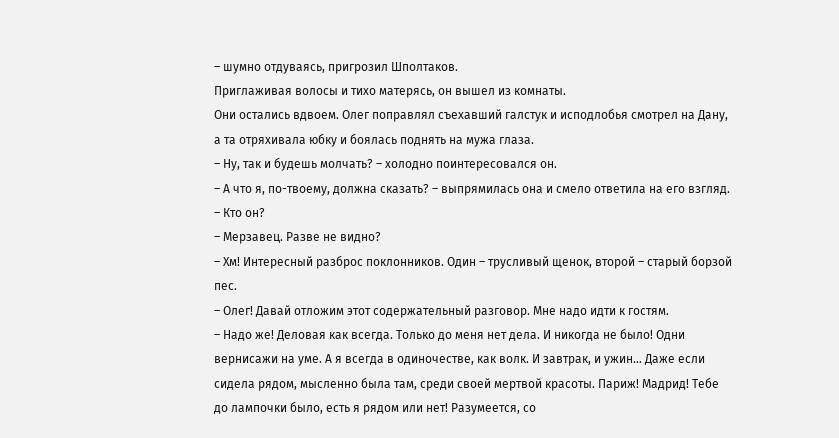– шумно отдуваясь, пригрозил Шполтаков.
Приглаживая волосы и тихо матерясь, он вышел из комнаты.
Они остались вдвоем. Олег поправлял съехавший галстук и исподлобья смотрел на Дану, а та отряхивала юбку и боялась поднять на мужа глаза.
– Ну, так и будешь молчать? – холодно поинтересовался он.
– А что я, по-твоему, должна сказать? – выпрямилась она и смело ответила на его взгляд.
– Кто он?
– Мерзавец. Разве не видно?
– Хм! Интересный разброс поклонников. Один – трусливый щенок, второй – старый борзой пес.
– Олег! Давай отложим этот содержательный разговор. Мне надо идти к гостям.
– Надо же! Деловая как всегда. Только до меня нет дела. И никогда не было! Одни вернисажи на уме. А я всегда в одиночестве, как волк. И завтрак, и ужин… Даже если сидела рядом, мысленно была там, среди своей мертвой красоты. Париж! Мадрид! Тебе до лампочки было, есть я рядом или нет! Разумеется, со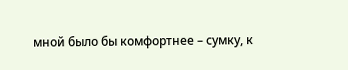мной было бы комфортнее – сумку, к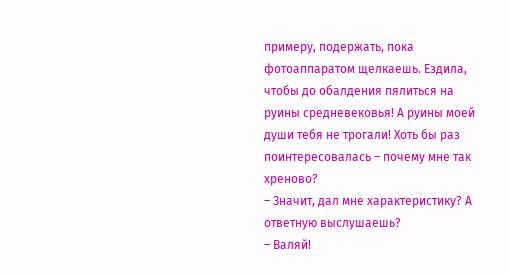примеру, подержать, пока фотоаппаратом щелкаешь. Ездила, чтобы до обалдения пялиться на руины средневековья! А руины моей души тебя не трогали! Хоть бы раз поинтересовалась – почему мне так хреново?
– Значит, дал мне характеристику? А ответную выслушаешь?
– Валяй!